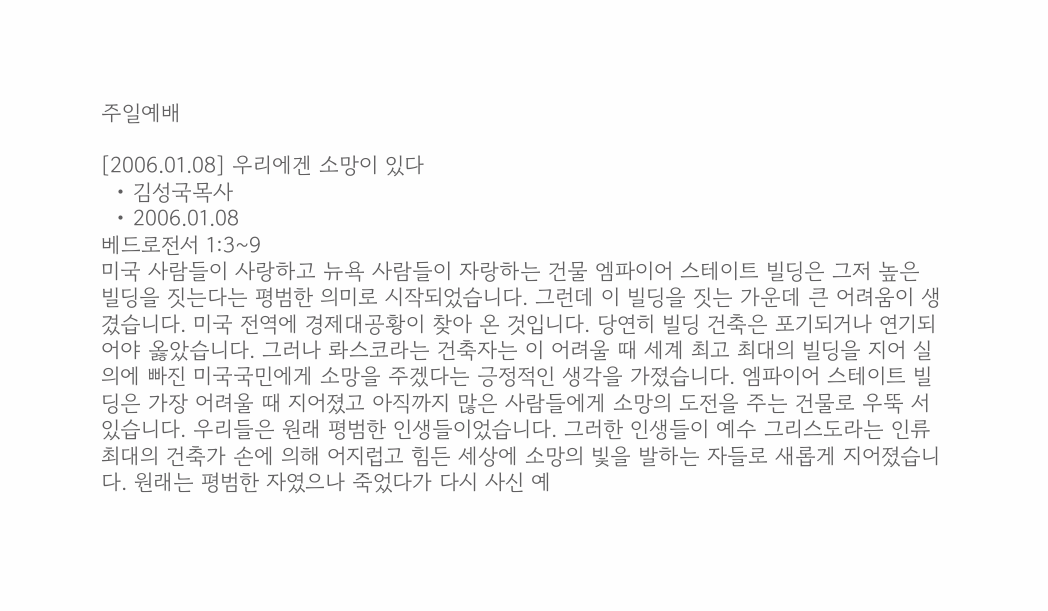주일예배

[2006.01.08] 우리에겐 소망이 있다
  • 김성국목사
  • 2006.01.08
베드로전서 1:3~9
미국 사람들이 사랑하고 뉴욕 사람들이 자랑하는 건물 엠파이어 스테이트 빌딩은 그저 높은 빌딩을 짓는다는 평범한 의미로 시작되었습니다. 그런데 이 빌딩을 짓는 가운데 큰 어려움이 생겼습니다. 미국 전역에 경제대공황이 찾아 온 것입니다. 당연히 빌딩 건축은 포기되거나 연기되어야 옳았습니다. 그러나 롸스코라는 건축자는 이 어려울 때 세계 최고 최대의 빌딩을 지어 실의에 빠진 미국국민에게 소망을 주겠다는 긍정적인 생각을 가졌습니다. 엠파이어 스테이트 빌딩은 가장 어려울 때 지어졌고 아직까지 많은 사람들에게 소망의 도전을 주는 건물로 우뚝 서있습니다. 우리들은 원래 평범한 인생들이었습니다. 그러한 인생들이 예수 그리스도라는 인류 최대의 건축가 손에 의해 어지럽고 힘든 세상에 소망의 빛을 발하는 자들로 새롭게 지어졌습니다. 원래는 평범한 자였으나 죽었다가 다시 사신 예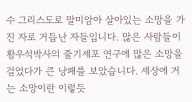수 그리스도로 말미암아 살아있는 소망을 가진 자로 거듭난 자들입니다. 많은 사람들이 황우석박사의 줄기세포 연구에 많은 소망을 걸었다가 큰 낭패를 보았습니다. 세상에 거는 소망이란 이렇듯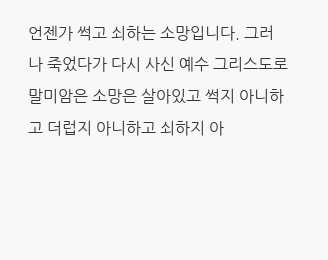언젠가 썩고 쇠하는 소망입니다. 그러나 죽었다가 다시 사신 예수 그리스도로 말미암은 소망은 살아있고 썩지 아니하고 더럽지 아니하고 쇠하지 아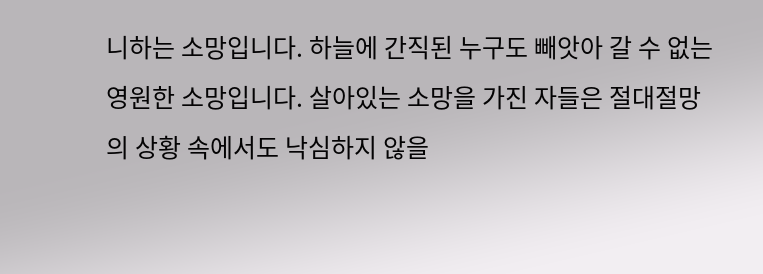니하는 소망입니다. 하늘에 간직된 누구도 빼앗아 갈 수 없는 영원한 소망입니다. 살아있는 소망을 가진 자들은 절대절망의 상황 속에서도 낙심하지 않을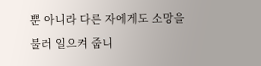뿐 아니라 다른 자에게도 소망을 불러 일으켜 줍니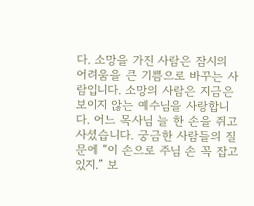다. 소망을 가진 사람은 잠시의 어려움을 큰 기쁨으로 바꾸는 사람입니다. 소망의 사람은 지금은 보이지 않는 예수님을 사랑합니다. 어느 목사님 늘 한 손을 쥐고 사셨습니다. 궁금한 사람들의 질문에 “이 손으로 주님 손 꼭 잡고 있지.” 보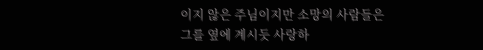이지 않은 주님이지만 소망의 사람들은 그를 옆에 계시듯 사랑하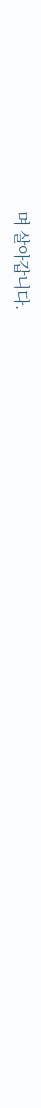며 살아갑니다.